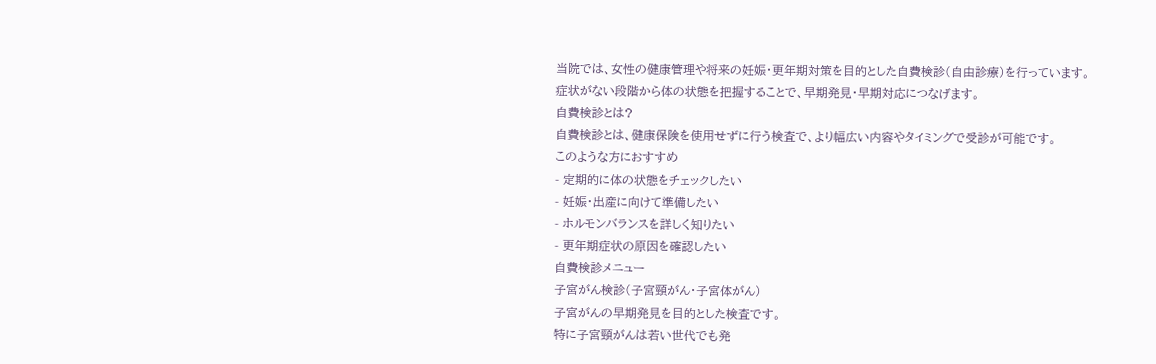当院では、女性の健康管理や将来の妊娠・更年期対策を目的とした自費検診(自由診療)を行っています。
症状がない段階から体の状態を把握することで、早期発見・早期対応につなげます。
自費検診とは?
自費検診とは、健康保険を使用せずに行う検査で、より幅広い内容やタイミングで受診が可能です。
このような方におすすめ
- 定期的に体の状態をチェックしたい
- 妊娠・出産に向けて準備したい
- ホルモンバランスを詳しく知りたい
- 更年期症状の原因を確認したい
自費検診メニュー
子宮がん検診(子宮頸がん・子宮体がん)
子宮がんの早期発見を目的とした検査です。
特に子宮頸がんは若い世代でも発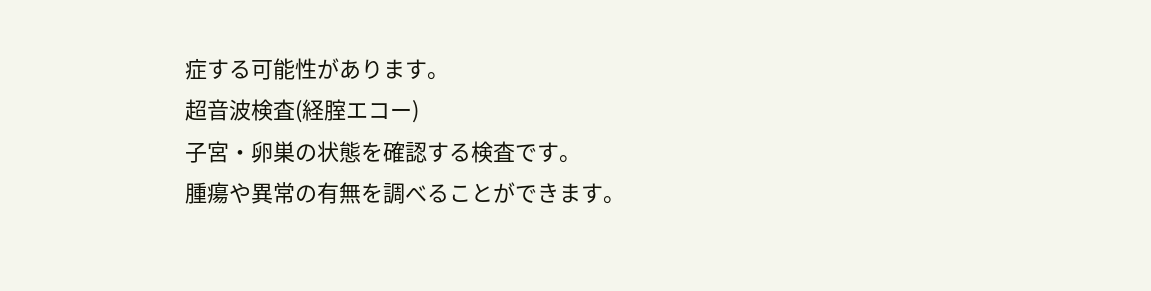症する可能性があります。
超音波検査(経腟エコー)
子宮・卵巣の状態を確認する検査です。
腫瘍や異常の有無を調べることができます。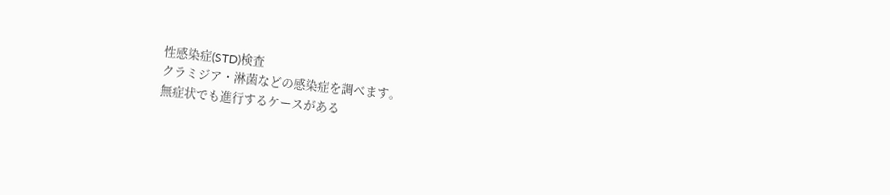性感染症(STD)検査
クラミジア・淋菌などの感染症を調べます。
無症状でも進行するケースがある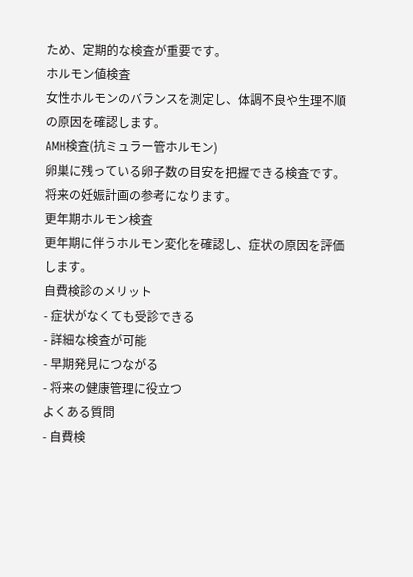ため、定期的な検査が重要です。
ホルモン値検査
女性ホルモンのバランスを測定し、体調不良や生理不順の原因を確認します。
AMH検査(抗ミュラー管ホルモン)
卵巣に残っている卵子数の目安を把握できる検査です。
将来の妊娠計画の参考になります。
更年期ホルモン検査
更年期に伴うホルモン変化を確認し、症状の原因を評価します。
自費検診のメリット
- 症状がなくても受診できる
- 詳細な検査が可能
- 早期発見につながる
- 将来の健康管理に役立つ
よくある質問
- 自費検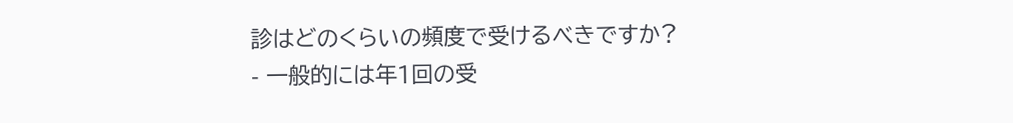診はどのくらいの頻度で受けるべきですか?
- 一般的には年1回の受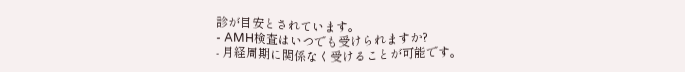診が目安とされています。
- AMH検査はいつでも受けられますか?
- 月経周期に関係なく受けることが可能です。